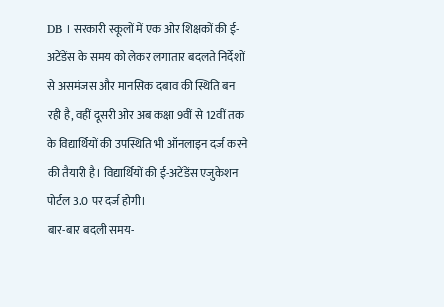DB । सरकारी स्कूलों में एक ओर शिक्षकों की ई-अटेंडेंस के समय को लेकर लगातार बदलते निर्देशों से असमंजस और मानसिक दबाव की स्थिति बन रही है, वहीं दूसरी ओर अब कक्षा 9वीं से 12वीं तक के विद्यार्थियों की उपस्थिति भी ऑनलाइन दर्ज करने की तैयारी है। विद्यार्थियों की ई-अटेंडेंस एजुकेशन पोर्टल 3.0 पर दर्ज होगी।
बार-बार बदली समय-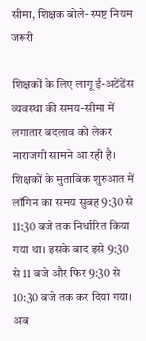सीमा, शिक्षक बोले- स्पष्ट नियम जरूरी

शिक्षकों के लिए लागू ई-अटेंडेंस व्यवस्था की समय-सीमा में लगातार बदलाव को लेकर नाराजगी सामने आ रही है। शिक्षकों के मुताबिक शुरुआत में लॉगिन का समय सुबह 9:30 से 11:30 बजे तक निर्धारित किया गया था। इसके बाद इसे 9:30 से 11 बजे और फिर 9:30 से 10:30 बजे तक कर दिया गया। अब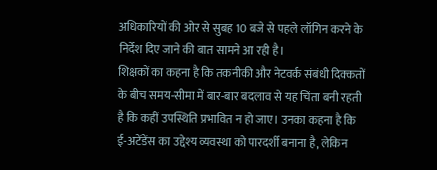अधिकारियों की ओर से सुबह 10 बजे से पहले लॉगिन करने के निर्देश दिए जाने की बात सामने आ रही है।
शिक्षकों का कहना है कि तकनीकी और नेटवर्क संबंधी दिक्कतों के बीच समय-सीमा में बार-बार बदलाव से यह चिंता बनी रहती है कि कहीं उपस्थिति प्रभावित न हो जाए। उनका कहना है कि ई-अटेंडेंस का उद्देश्य व्यवस्था को पारदर्शी बनाना है, लेकिन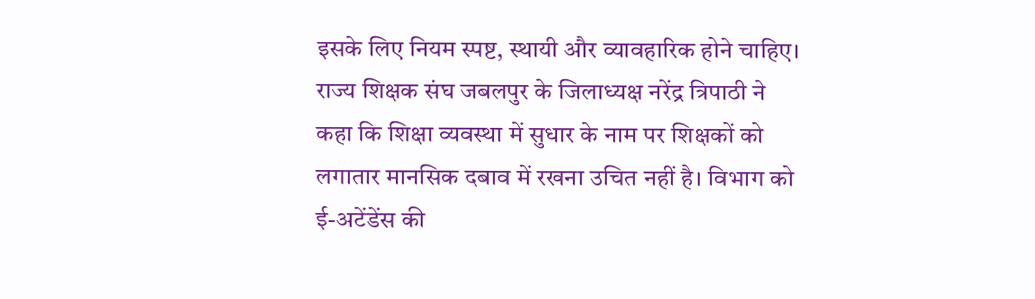इसके लिए नियम स्पष्ट, स्थायी और व्यावहारिक होने चाहिए।
राज्य शिक्षक संघ जबलपुर के जिलाध्यक्ष नरेंद्र त्रिपाठी ने कहा कि शिक्षा व्यवस्था में सुधार के नाम पर शिक्षकों को लगातार मानसिक दबाव में रखना उचित नहीं है। विभाग को ई-अटेंडेंस की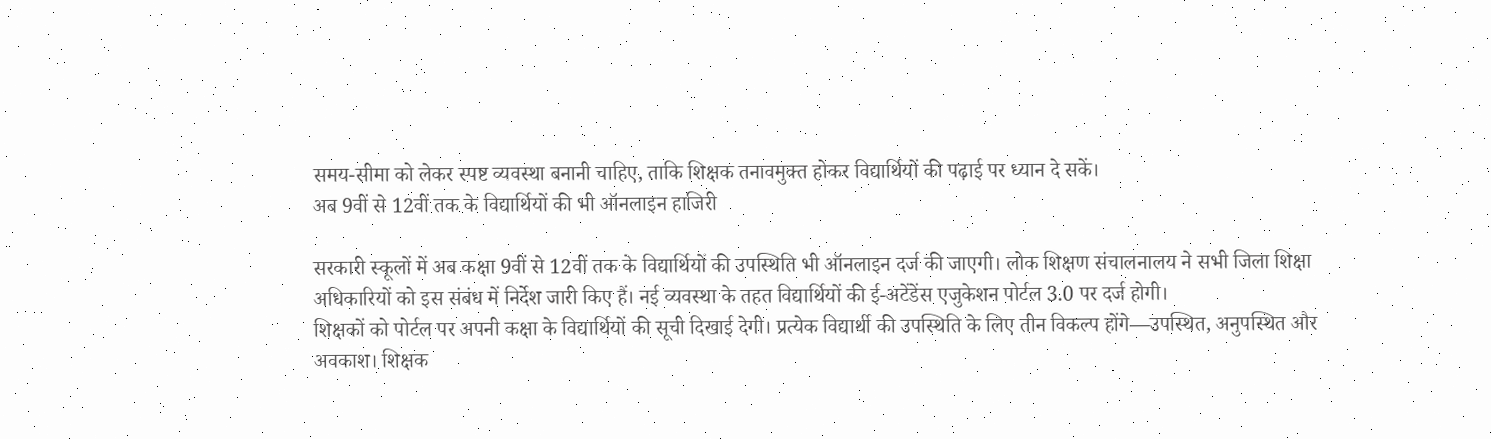समय-सीमा को लेकर स्पष्ट व्यवस्था बनानी चाहिए, ताकि शिक्षक तनावमुक्त होकर विद्यार्थियों की पढ़ाई पर ध्यान दे सकें।
अब 9वीं से 12वीं तक के विद्यार्थियों की भी ऑनलाइन हाजिरी

सरकारी स्कूलों में अब कक्षा 9वीं से 12वीं तक के विद्यार्थियों की उपस्थिति भी ऑनलाइन दर्ज की जाएगी। लोक शिक्षण संचालनालय ने सभी जिला शिक्षा अधिकारियों को इस संबंध में निर्देश जारी किए हैं। नई व्यवस्था के तहत विद्यार्थियों की ई-अटेंडेंस एजुकेशन पोर्टल 3.0 पर दर्ज होगी।
शिक्षकों को पोर्टल पर अपनी कक्षा के विद्यार्थियों की सूची दिखाई देगी। प्रत्येक विद्यार्थी की उपस्थिति के लिए तीन विकल्प होंगे—उपस्थित, अनुपस्थित और अवकाश। शिक्षक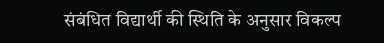संबंधित विद्यार्थी की स्थिति के अनुसार विकल्प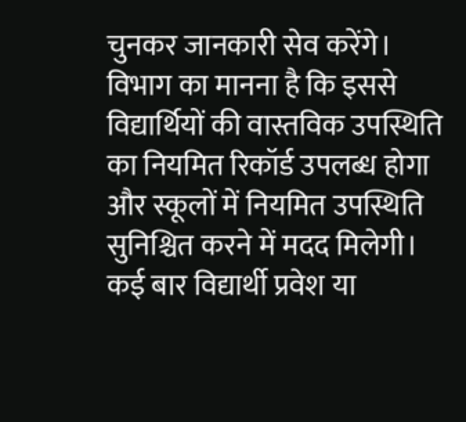चुनकर जानकारी सेव करेंगे।
विभाग का मानना है कि इससे विद्यार्थियों की वास्तविक उपस्थिति का नियमित रिकॉर्ड उपलब्ध होगा और स्कूलों में नियमित उपस्थिति सुनिश्चित करने में मदद मिलेगी। कई बार विद्यार्थी प्रवेश या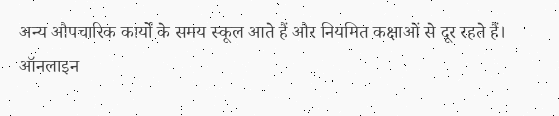अन्य औपचारिक कार्यों के समय स्कूल आते हैं और नियमित कक्षाओं से दूर रहते हैं। ऑनलाइन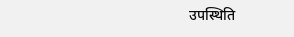उपस्थिति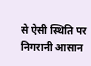से ऐसी स्थिति पर निगरानी आसान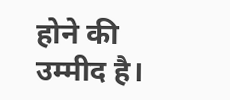होने की उम्मीद है।